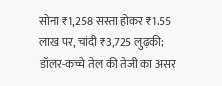सोना ₹1,258 सस्ता होकर ₹1.55 लाख पर, चांदी ₹3,725 लुढ़की; डॉलर-कच्चे तेल की तेजी का असर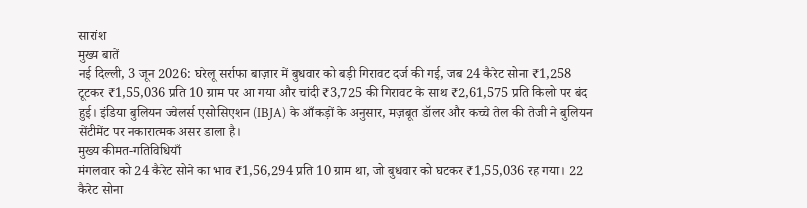सारांश
मुख्य बातें
नई दिल्ली, 3 जून 2026: घरेलू सर्राफा बाज़ार में बुधवार को बड़ी गिरावट दर्ज की गई, जब 24 कैरेट सोना ₹1,258 टूटकर ₹1,55,036 प्रति 10 ग्राम पर आ गया और चांदी ₹3,725 की गिरावट के साथ ₹2,61,575 प्रति किलो पर बंद हुई। इंडिया बुलियन ज्वेलर्स एसोसिएशन (IBJA) के आँकड़ों के अनुसार, मज़बूत डॉलर और कच्चे तेल की तेजी ने बुलियन सेंटीमेंट पर नकारात्मक असर डाला है।
मुख्य कीमत-गतिविधियाँ
मंगलवार को 24 कैरेट सोने का भाव ₹1,56,294 प्रति 10 ग्राम था, जो बुधवार को घटकर ₹1,55,036 रह गया। 22 कैरेट सोना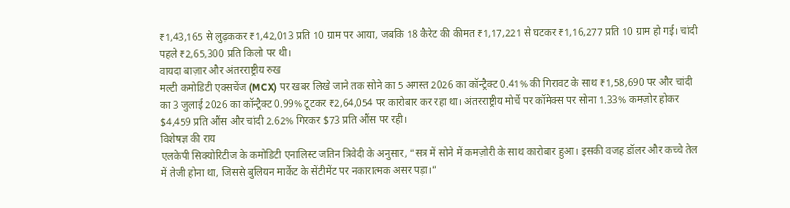₹1,43,165 से लुढ़ककर ₹1,42,013 प्रति 10 ग्राम पर आया, जबकि 18 कैरेट की कीमत ₹1,17,221 से घटकर ₹1,16,277 प्रति 10 ग्राम हो गई। चांदी पहले ₹2,65,300 प्रति किलो पर थी।
वायदा बाज़ार और अंतरराष्ट्रीय रुख
मल्टी कमोडिटी एक्सचेंज (MCX) पर खबर लिखे जाने तक सोने का 5 अगस्त 2026 का कॉन्ट्रैक्ट 0.41% की गिरावट के साथ ₹1,58,690 पर और चांदी का 3 जुलाई 2026 का कॉन्ट्रैक्ट 0.99% टूटकर ₹2,64,054 पर कारोबार कर रहा था। अंतरराष्ट्रीय मोर्चे पर कॉमेक्स पर सोना 1.33% कमज़ोर होकर $4,459 प्रति औंस और चांदी 2.62% गिरकर $73 प्रति औंस पर रही।
विशेषज्ञ की राय
एलकेपी सिक्योरिटीज के कमोडिटी एनालिस्ट जतिन त्रिवेदी के अनुसार, “सत्र में सोने में कमज़ोरी के साथ कारोबार हुआ। इसकी वजह डॉलर और कच्चे तेल में तेजी होना था, जिससे बुलियन मार्केट के सेंटीमेंट पर नकारात्मक असर पड़ा।”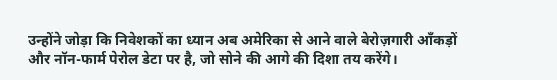उन्होंने जोड़ा कि निवेशकों का ध्यान अब अमेरिका से आने वाले बेरोज़गारी आँकड़ों और नॉन-फार्म पेरोल डेटा पर है, जो सोने की आगे की दिशा तय करेंगे।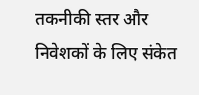तकनीकी स्तर और निवेशकों के लिए संकेत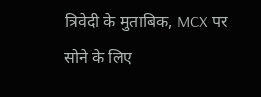त्रिवेदी के मुताबिक, MCX पर सोने के लिए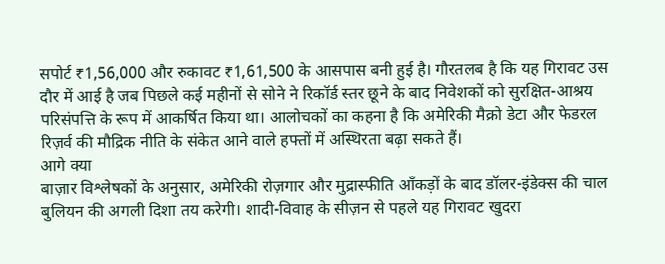सपोर्ट ₹1,56,000 और रुकावट ₹1,61,500 के आसपास बनी हुई है। गौरतलब है कि यह गिरावट उस दौर में आई है जब पिछले कई महीनों से सोने ने रिकॉर्ड स्तर छूने के बाद निवेशकों को सुरक्षित-आश्रय परिसंपत्ति के रूप में आकर्षित किया था। आलोचकों का कहना है कि अमेरिकी मैक्रो डेटा और फेडरल रिज़र्व की मौद्रिक नीति के संकेत आने वाले हफ्तों में अस्थिरता बढ़ा सकते हैं।
आगे क्या
बाज़ार विश्लेषकों के अनुसार, अमेरिकी रोज़गार और मुद्रास्फीति आँकड़ों के बाद डॉलर-इंडेक्स की चाल बुलियन की अगली दिशा तय करेगी। शादी-विवाह के सीज़न से पहले यह गिरावट खुदरा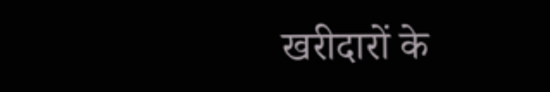खरीदारों के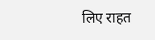लिए राहत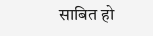साबित हो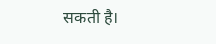सकती है।